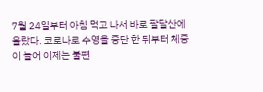7월 24일부터 아침 먹고 나서 바로 팔달산에 올랐다. 코로나로 수영을 중단 한 뒤부터 체중이 늘어 이제는 불편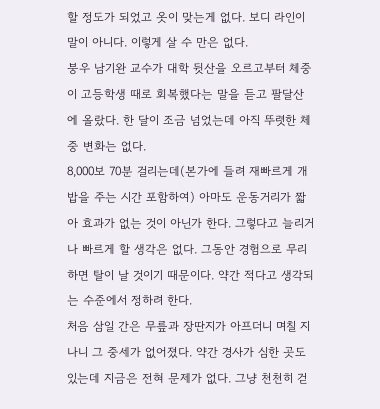할 정도가 되었고 옷이 맞는게 없다. 보디 라인이 말이 아니다. 이렇게 살 수 만은 없다.
붕우 남기완 교수가 대학 뒷산을 오르고부터 체중이 고등학생 때로 회복했다는 말을 듣고 팔달산에 올랐다. 한 달이 조금 넘었는데 아직 뚜렷한 체중 변화는 없다.
8,000보 70분 걸리는데(본가에 들려 재빠르게 개밥을 주는 시간 포함하여) 아마도 운동거리가 짧아 효과가 없는 것이 아닌가 한다. 그렇다고 늘리거나 빠르게 할 생각은 없다. 그동안 경험으로 무리하면 탈이 날 것이기 때문이다. 약간 적다고 생각되는 수준에서 정하려 한다.
처음 삼일 간은 무릎과 장딴지가 아프더니 며칠 지나니 그 중세가 없어졌다. 약간 경사가 심한 곳도 있는데 지금은 전혀 문제가 없다. 그냥 천천히 걷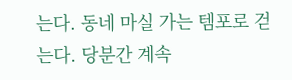는다. 동네 마실 가는 템포로 걷는다. 당분간 계속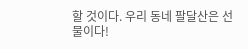할 것이다. 우리 동네 팔달산은 선물이다!